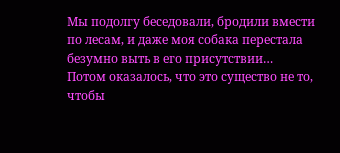Мы подолгу беседовали, бродили вмести по лесам, и даже моя собака перестала безумно выть в его присутствии…
Потом оказалось, что это существо не то, чтобы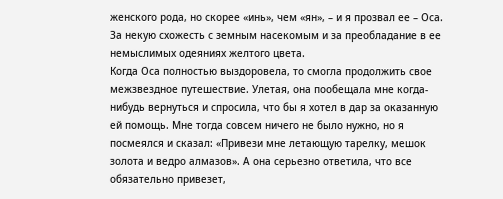женского рода, но скорее «инь», чем «ян», – и я прозвал ее – Оса. За некую схожесть с земным насекомым и за преобладание в ее немыслимых одеяниях желтого цвета.
Когда Оса полностью выздоровела, то смогла продолжить свое межзвездное путешествие. Улетая, она пообещала мне когда-нибудь вернуться и спросила, что бы я хотел в дар за оказанную ей помощь. Мне тогда совсем ничего не было нужно, но я посмеялся и сказал: «Привези мне летающую тарелку, мешок золота и ведро алмазов». А она серьезно ответила, что все обязательно привезет,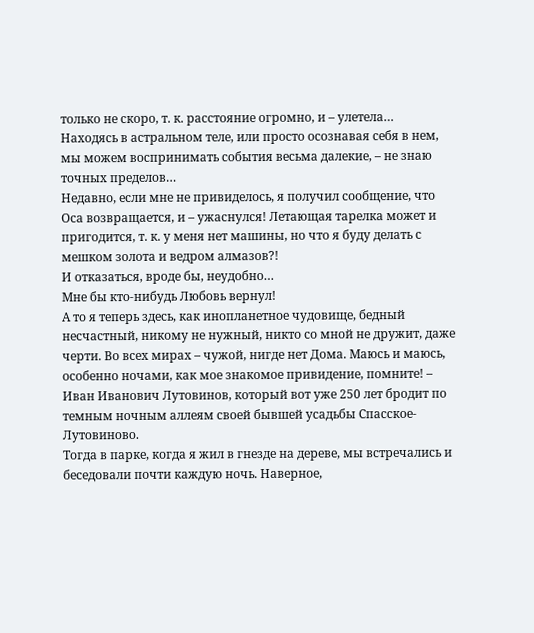только не скоро, т. к. расстояние огромно, и – улетела…
Находясь в астральном теле, или просто осознавая себя в нем, мы можем воспринимать события весьма далекие, – не знаю точных пределов…
Недавно, если мне не привиделось, я получил сообщение, что Оса возвращается, и – ужаснулся! Летающая тарелка может и пригодится, т. к. у меня нет машины, но что я буду делать с мешком золота и ведром алмазов?!
И отказаться, вроде бы, неудобно…
Мне бы кто-нибудь Любовь вернул!
А то я теперь здесь, как инопланетное чудовище, бедный несчастный, никому не нужный, никто со мной не дружит, даже черти. Во всех мирах – чужой, нигде нет Дома. Маюсь и маюсь, особенно ночами, как мое знакомое привидение, помните! – Иван Иванович Лутовинов, который вот уже 250 лет бродит по темным ночным аллеям своей бывшей усадьбы Спасское-Лутовиново.
Тогда в парке, когда я жил в гнезде на дереве, мы встречались и беседовали почти каждую ночь. Наверное,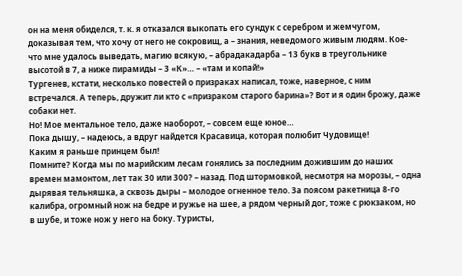он на меня обиделся, т. к. я отказался выкопать его сундук с серебром и жемчугом, доказывая тем, что хочу от него не сокровищ, а – знания, неведомого живым людям. Кое-что мне удалось выведать, магию всякую, – абрадакадарба – 13 букв в треугольнике высотой в 7, а ниже пирамиды – 3 «К»… – «там и копай!»
Тургенев, кстати, несколько повестей о призраках написал, тоже, наверное, с ним встречался. А теперь, дружит ли кто с «призраком старого барина»? Вот и я один брожу, даже собаки нет.
Но! Мое ментальное тело, даже наоборот, – совсем еще юное…
Пока дышу, – надеюсь, а вдруг найдется Красавица, которая полюбит Чудовище!
Каким я раньше принцем был!
Помните? Когда мы по марийским лесам гонялись за последним дожившим до наших времен мамонтом, лет так 30 или 300? – назад. Под штормовкой, несмотря на морозы, – одна дырявая тельняшка, а сквозь дыры – молодое огненное тело. За поясом ракетница 8-го калибра, огромный нож на бедре и ружье на шее, а рядом черный дог, тоже с рюкзаком, но в шубе, и тоже нож у него на боку. Туристы,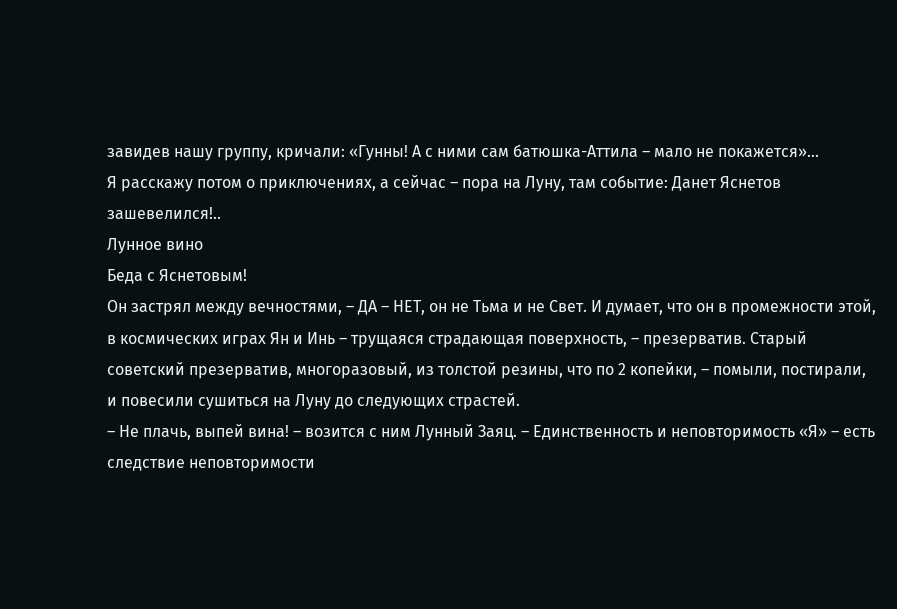завидев нашу группу, кричали: «Гунны! А с ними сам батюшка-Аттила – мало не покажется»…
Я расскажу потом о приключениях, а сейчас – пора на Луну, там событие: Данет Яснетов зашевелился!..
Лунное вино
Беда с Яснетовым!
Он застрял между вечностями, – ДА – НЕТ, он не Тьма и не Свет. И думает, что он в промежности этой, в космических играх Ян и Инь – трущаяся страдающая поверхность, – презерватив. Старый советский презерватив, многоразовый, из толстой резины, что по 2 копейки, – помыли, постирали, и повесили сушиться на Луну до следующих страстей.
– Не плачь, выпей вина! – возится с ним Лунный Заяц. – Единственность и неповторимость «Я» – есть следствие неповторимости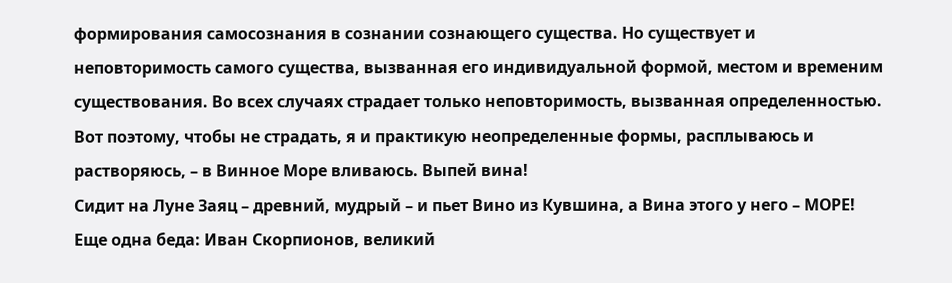формирования самосознания в сознании сознающего существа. Но существует и неповторимость самого существа, вызванная его индивидуальной формой, местом и временим существования. Во всех случаях страдает только неповторимость, вызванная определенностью. Вот поэтому, чтобы не страдать, я и практикую неопределенные формы, расплываюсь и растворяюсь, – в Винное Море вливаюсь. Выпей вина!
Сидит на Луне Заяц – древний, мудрый – и пьет Вино из Кувшина, а Вина этого у него – МОРЕ!
Еще одна беда: Иван Скорпионов, великий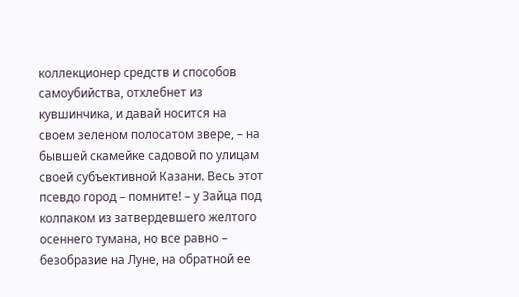коллекционер средств и способов самоубийства, отхлебнет из кувшинчика, и давай носится на своем зеленом полосатом звере, – на бывшей скамейке садовой по улицам своей субъективной Казани. Весь этот псевдо город – помните! – у Зайца под колпаком из затвердевшего желтого осеннего тумана, но все равно – безобразие на Луне, на обратной ее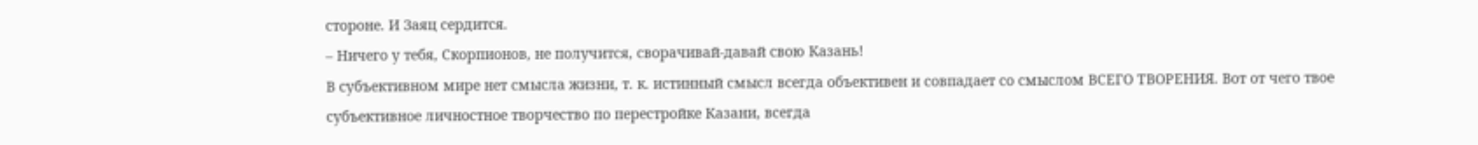стороне. И Заяц сердится.
– Ничего у тебя, Скорпионов, не получится, сворачивай-давай свою Казань!
В субъективном мире нет смысла жизни, т. к. истинный смысл всегда объективен и совпадает со смыслом ВСЕГО ТВОРЕНИЯ. Вот от чего твое субъективное личностное творчество по перестройке Казани, всегда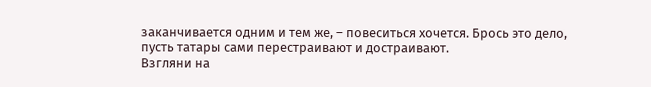заканчивается одним и тем же, – повеситься хочется. Брось это дело, пусть татары сами перестраивают и достраивают.
Взгляни на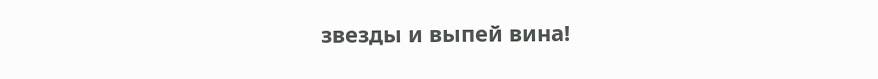звезды и выпей вина!